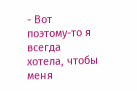- Вот поэтому-то я всегда хотела, чтобы меня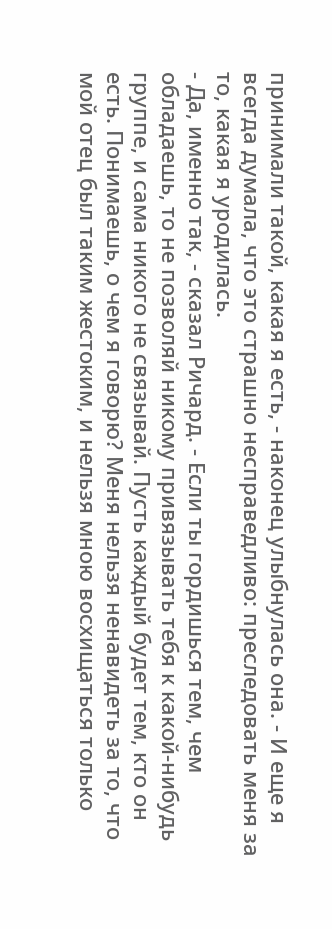принимали такой, какая я есть, - наконец улыбнулась она. - И еще я всегда думала, что это страшно несправедливо: преследовать меня за то, какая я уродилась.
- Да, именно так, - сказал Ричард. - Если ты гордишься тем, чем обладаешь, то не позволяй никому привязывать тебя к какой-нибудь группе, и сама никого не связывай. Пусть каждый будет тем, кто он есть. Понимаешь, о чем я говорю? Меня нельзя ненавидеть за то, что мой отец был таким жестоким, и нельзя мною восхищаться только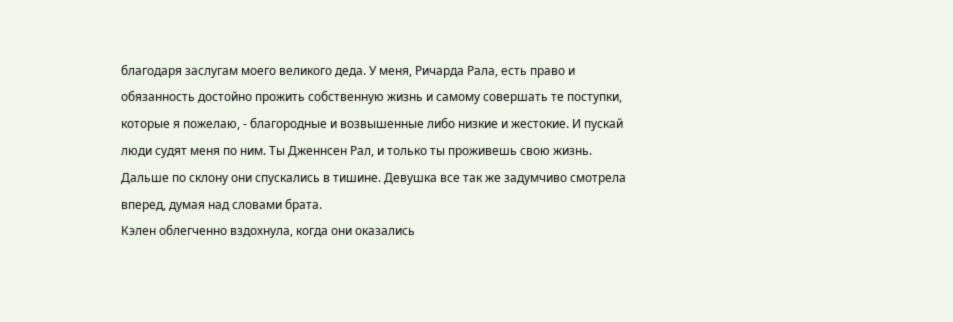благодаря заслугам моего великого деда. У меня, Ричарда Рала, есть право и обязанность достойно прожить собственную жизнь и самому совершать те поступки, которые я пожелаю, - благородные и возвышенные либо низкие и жестокие. И пускай люди судят меня по ним. Ты Дженнсен Рал, и только ты проживешь свою жизнь.
Дальше по склону они спускались в тишине. Девушка все так же задумчиво смотрела вперед, думая над словами брата.
Кэлен облегченно вздохнула, когда они оказались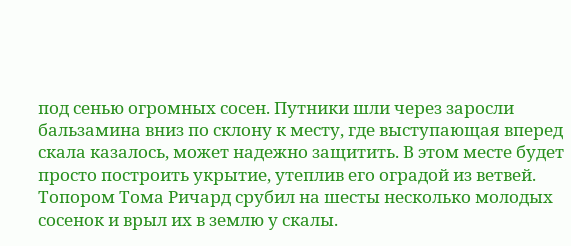под сенью огромных сосен. Путники шли через заросли бальзамина вниз по склону к месту, где выступающая вперед скала казалось, может надежно защитить. В этом месте будет просто построить укрытие, утеплив его оградой из ветвей. Топором Тома Ричард срубил на шесты несколько молодых сосенок и врыл их в землю у скалы.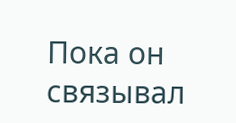Пока он связывал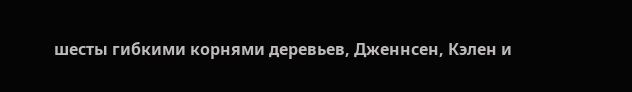шесты гибкими корнями деревьев, Дженнсен, Кэлен и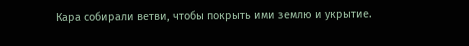Кара собирали ветви, чтобы покрыть ими землю и укрытие.